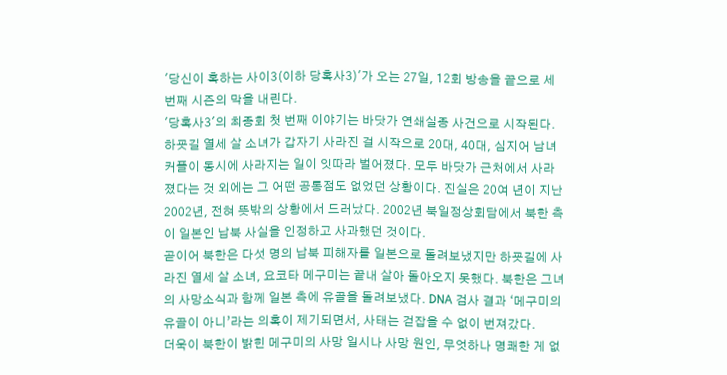'당신이 혹하는 사이3(이하 당혹사3)'가 오는 27일, 12회 방송을 끝으로 세 번째 시즌의 막을 내린다.
'당혹사3'의 최종회 첫 번째 이야기는 바닷가 연쇄실종 사건으로 시작된다. 하굣길 열세 살 소녀가 갑자기 사라진 걸 시작으로 20대, 40대, 심지어 남녀 커플이 동시에 사라지는 일이 잇따라 벌어졌다. 모두 바닷가 근처에서 사라졌다는 것 외에는 그 어떤 공통점도 없었던 상황이다. 진실은 20여 년이 지난 2002년, 전혀 뜻밖의 상황에서 드러났다. 2002년 북일정상회담에서 북한 측이 일본인 납북 사실을 인정하고 사과했던 것이다.
곧이어 북한은 다섯 명의 납북 피해자를 일본으로 돌려보냈지만 하굣길에 사라진 열세 살 소녀, 요코타 메구미는 끝내 살아 돌아오지 못했다. 북한은 그녀의 사망소식과 함께 일본 측에 유골을 돌려보냈다. DNA 검사 결과 ‘메구미의 유골이 아니’라는 의혹이 제기되면서, 사태는 걷잡을 수 없이 번져갔다.
더욱이 북한이 밝힌 메구미의 사망 일시나 사망 원인, 무엇하나 명쾌한 게 없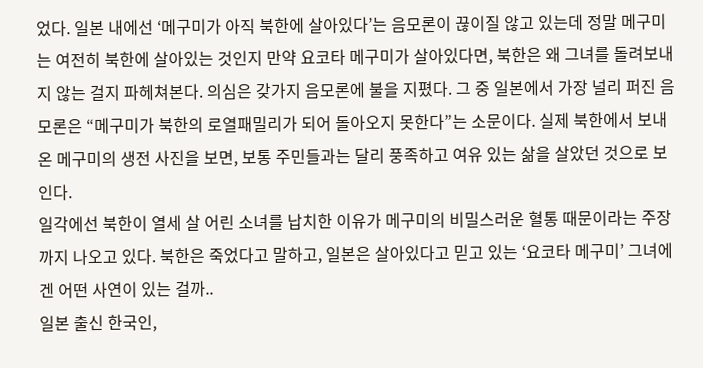었다. 일본 내에선 ‘메구미가 아직 북한에 살아있다’는 음모론이 끊이질 않고 있는데 정말 메구미는 여전히 북한에 살아있는 것인지 만약 요코타 메구미가 살아있다면, 북한은 왜 그녀를 돌려보내지 않는 걸지 파헤쳐본다. 의심은 갖가지 음모론에 불을 지폈다. 그 중 일본에서 가장 널리 퍼진 음모론은 “메구미가 북한의 로열패밀리가 되어 돌아오지 못한다”는 소문이다. 실제 북한에서 보내온 메구미의 생전 사진을 보면, 보통 주민들과는 달리 풍족하고 여유 있는 삶을 살았던 것으로 보인다.
일각에선 북한이 열세 살 어린 소녀를 납치한 이유가 메구미의 비밀스러운 혈통 때문이라는 주장까지 나오고 있다. 북한은 죽었다고 말하고, 일본은 살아있다고 믿고 있는 ‘요코타 메구미’ 그녀에겐 어떤 사연이 있는 걸까..
일본 출신 한국인,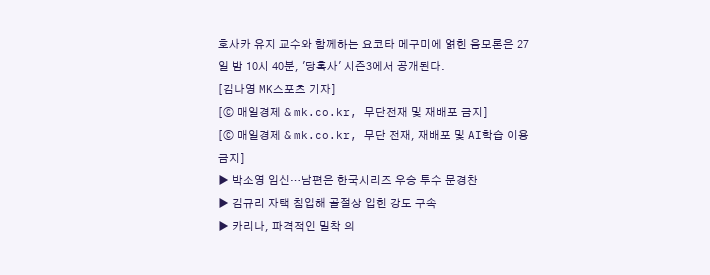호사카 유지 교수와 함께하는 요코타 메구미에 얽힌 음모론은 27일 밤 10시 40분, '당혹사' 시즌3에서 공개된다.
[김나영 MK스포츠 기자]
[ⓒ 매일경제 & mk.co.kr, 무단전재 및 재배포 금지]
[ⓒ 매일경제 & mk.co.kr, 무단 전재, 재배포 및 AI학습 이용 금지]
▶ 박소영 임신…남편은 한국시리즈 우승 투수 문경찬
▶ 김규리 자택 침입해 골절상 입힌 강도 구속
▶ 카리나, 파격적인 밀착 의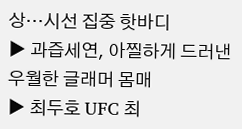상…시선 집중 핫바디
▶ 과즙세연, 아찔하게 드러낸 우월한 글래머 몸매
▶ 최두호 UFC 최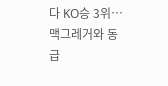다 KO승 3위…맥그레거와 동급